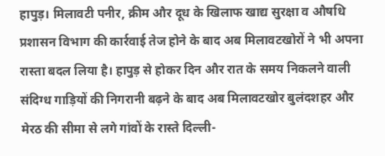हापुड़। मिलावटी पनीर, क्रीम और दूध के खिलाफ खाद्य सुरक्षा व औषधि प्रशासन विभाग की कार्रवाई तेज होने के बाद अब मिलावटखोरों ने भी अपना रास्ता बदल लिया है। हापुड़ से होकर दिन और रात के समय निकलने वाली संदिग्ध गाड़ियों की निगरानी बढ़ने के बाद अब मिलावटखोर बुलंदशहर और मेरठ की सीमा से लगे गांवों के रास्ते दिल्ली-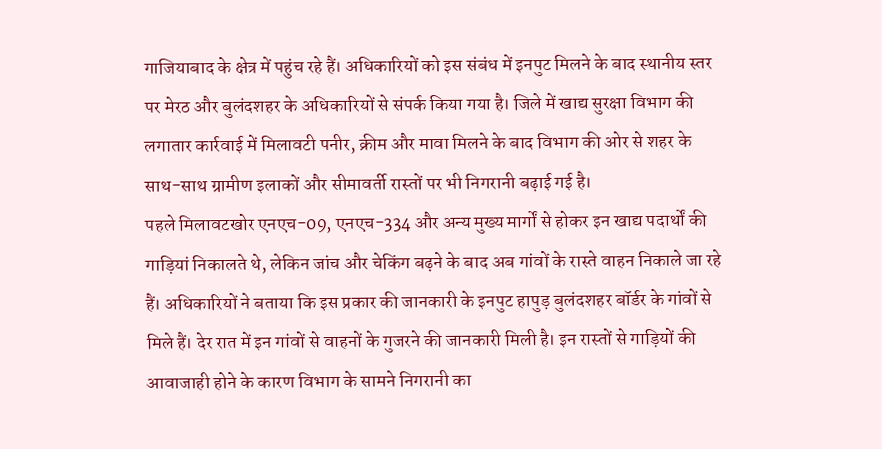गाजियाबाद के क्षेत्र में पहुंच रहे हैं। अधिकारियों को इस संबंध में इनपुट मिलने के बाद स्थानीय स्तर पर मेरठ और बुलंदशहर के अधिकारियों से संपर्क किया गया है। जिले में खाद्य सुरक्षा विभाग की लगातार कार्रवाई में मिलावटी पनीर, क्रीम और मावा मिलने के बाद विभाग की ओर से शहर के साथ-साथ ग्रामीण इलाकों और सीमावर्ती रास्तों पर भी निगरानी बढ़ाई गई है।
पहले मिलावटखोर एनएच-09, एनएच-334 और अन्य मुख्य मार्गों से होकर इन खाद्य पदार्थों की गाड़ियां निकालते थे, लेकिन जांच और चेकिंग बढ़ने के बाद अब गांवों के रास्ते वाहन निकाले जा रहे हैं। अधिकारियों ने बताया कि इस प्रकार की जानकारी के इनपुट हापुड़ बुलंदशहर बॉर्डर के गांवों से मिले हैं। देर रात में इन गांवों से वाहनों के गुजरने की जानकारी मिली है। इन रास्तों से गाड़ियों की आवाजाही होने के कारण विभाग के सामने निगरानी का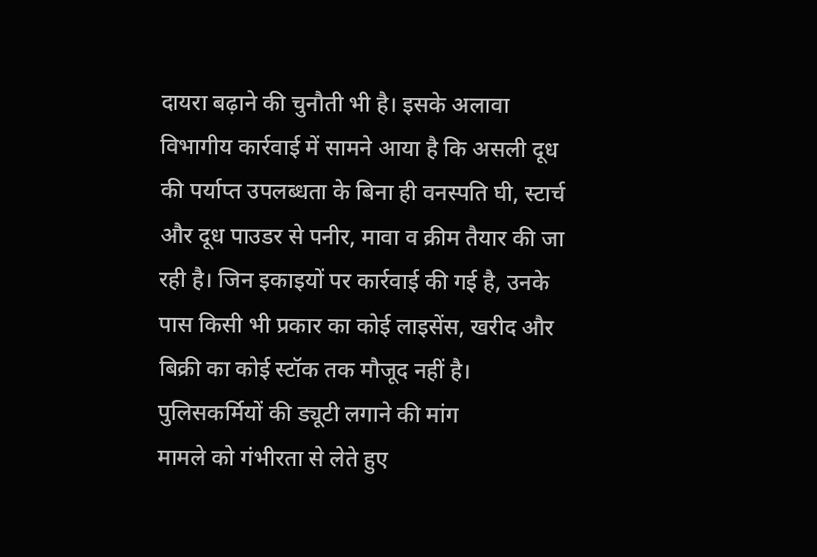दायरा बढ़ाने की चुनौती भी है। इसके अलावा विभागीय कार्रवाई में सामने आया है कि असली दूध की पर्याप्त उपलब्धता के बिना ही वनस्पति घी, स्टार्च और दूध पाउडर से पनीर, मावा व क्रीम तैयार की जा रही है। जिन इकाइयों पर कार्रवाई की गई है, उनके पास किसी भी प्रकार का कोई लाइसेंस, खरीद और बिक्री का कोई स्टॉक तक मौजूद नहीं है।
पुलिसकर्मियों की ड्यूटी लगाने की मांग
मामले को गंभीरता से लेते हुए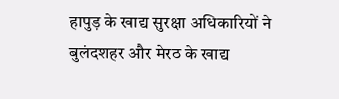हापुड़ के खाद्य सुरक्षा अधिकारियों ने बुलंदशहर और मेरठ के खाद्य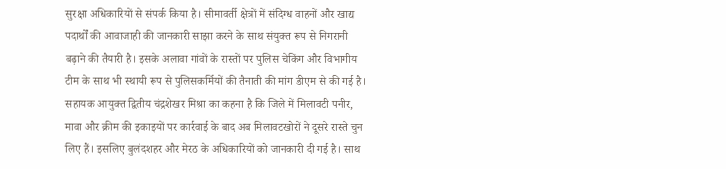सुरक्षा अधिकारियों से संपर्क किया है। सीमावर्ती क्षेत्रों में संदिग्ध वाहनों और खाद्य पदार्थों की आवाजाही की जानकारी साझा करने के साथ संयुक्त रूप से निगरानी बढ़ाने की तैयारी है। इसके अलावा गांवों के रास्तों पर पुलिस चेकिंग और विभागीय टीम के साथ भी स्थायी रूप से पुलिसकर्मियों की तैनाती की मांग डीएम से की गई है।
सहायक आयुक्त द्वितीय चंद्रशेखर मिश्रा का कहना है कि जिले में मिलावटी पनीर, मावा और क्रीम की इकाइयों पर कार्रवाई के बाद अब मिलावटखोरों ने दूसरे रास्ते चुन लिए हैं। इसलिए बुलंदशहर और मेरठ के अधिकारियों को जानकारी दी गई है। साथ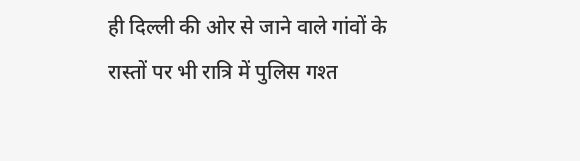ही दिल्ली की ओर से जाने वाले गांवों के रास्तों पर भी रात्रि में पुलिस गश्त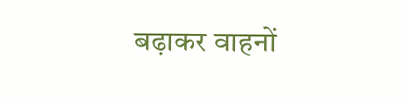बढ़ाकर वाहनों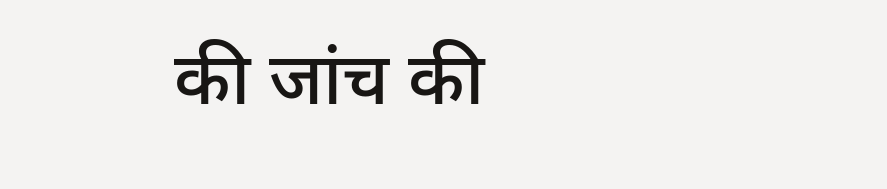की जांच की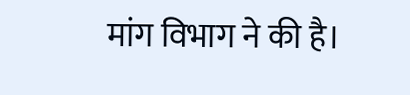मांग विभाग ने की है।